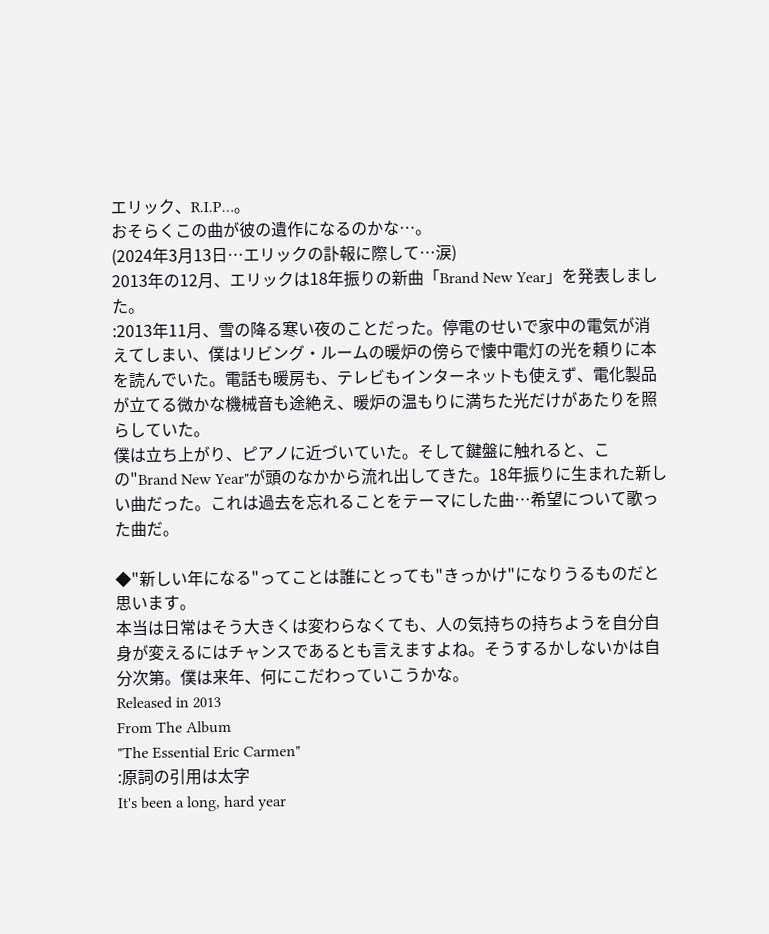エリック、R.I.P…。
おそらくこの曲が彼の遺作になるのかな…。
(2024年3月13日…エリックの訃報に際して…涙)
2013年の12月、エリックは18年振りの新曲「Brand New Year」を発表しました。
:2013年11月、雪の降る寒い夜のことだった。停電のせいで家中の電気が消えてしまい、僕はリビング・ルームの暖炉の傍らで懐中電灯の光を頼りに本を読んでいた。電話も暖房も、テレビもインターネットも使えず、電化製品が立てる微かな機械音も途絶え、暖炉の温もりに満ちた光だけがあたりを照らしていた。
僕は立ち上がり、ピアノに近づいていた。そして鍵盤に触れると、この"Brand New Year"が頭のなかから流れ出してきた。18年振りに生まれた新しい曲だった。これは過去を忘れることをテーマにした曲…希望について歌った曲だ。

◆"新しい年になる"ってことは誰にとっても"きっかけ"になりうるものだと思います。
本当は日常はそう大きくは変わらなくても、人の気持ちの持ちようを自分自身が変えるにはチャンスであるとも言えますよね。そうするかしないかは自分次第。僕は来年、何にこだわっていこうかな。
Released in 2013
From The Album
"The Essential Eric Carmen"
:原詞の引用は太字
It's been a long, hard year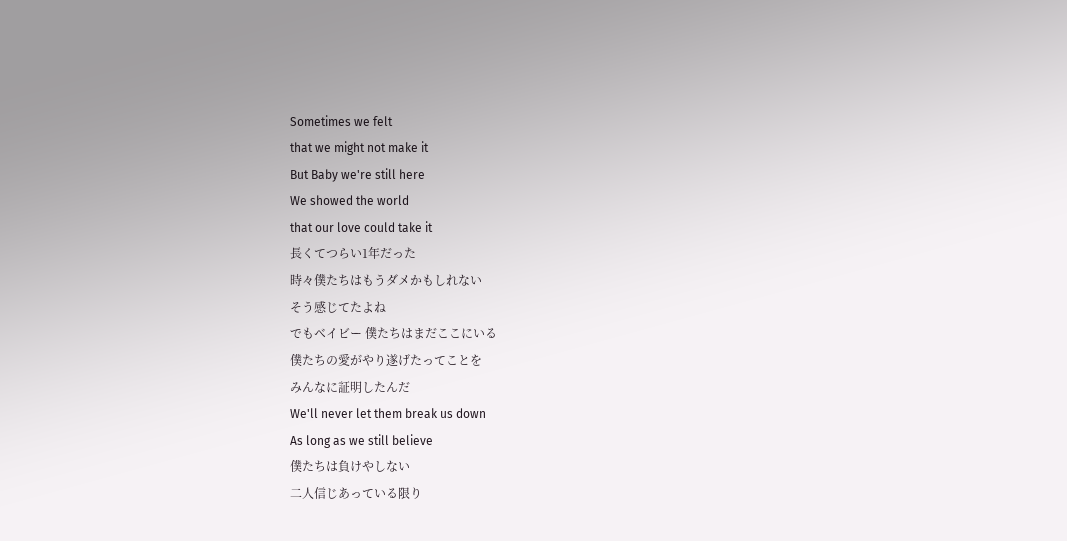Sometimes we felt
that we might not make it
But Baby we're still here
We showed the world
that our love could take it
長くてつらい1年だった
時々僕たちはもうダメかもしれない
そう感じてたよね
でもベイビー 僕たちはまだここにいる
僕たちの愛がやり遂げたってことを
みんなに証明したんだ
We'll never let them break us down
As long as we still believe
僕たちは負けやしない
二人信じあっている限り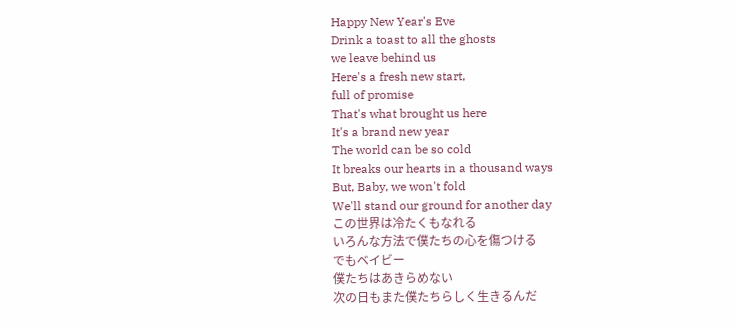Happy New Year's Eve
Drink a toast to all the ghosts
we leave behind us
Here's a fresh new start,
full of promise
That's what brought us here
It's a brand new year
The world can be so cold
It breaks our hearts in a thousand ways
But, Baby, we won't fold
We'll stand our ground for another day
この世界は冷たくもなれる
いろんな方法で僕たちの心を傷つける
でもベイビー
僕たちはあきらめない
次の日もまた僕たちらしく生きるんだ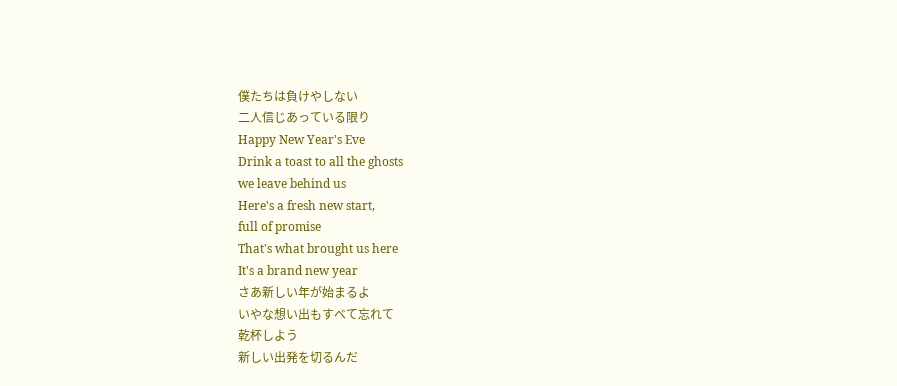僕たちは負けやしない
二人信じあっている限り
Happy New Year's Eve
Drink a toast to all the ghosts
we leave behind us
Here's a fresh new start,
full of promise
That's what brought us here
It's a brand new year
さあ新しい年が始まるよ
いやな想い出もすべて忘れて
乾杯しよう
新しい出発を切るんだ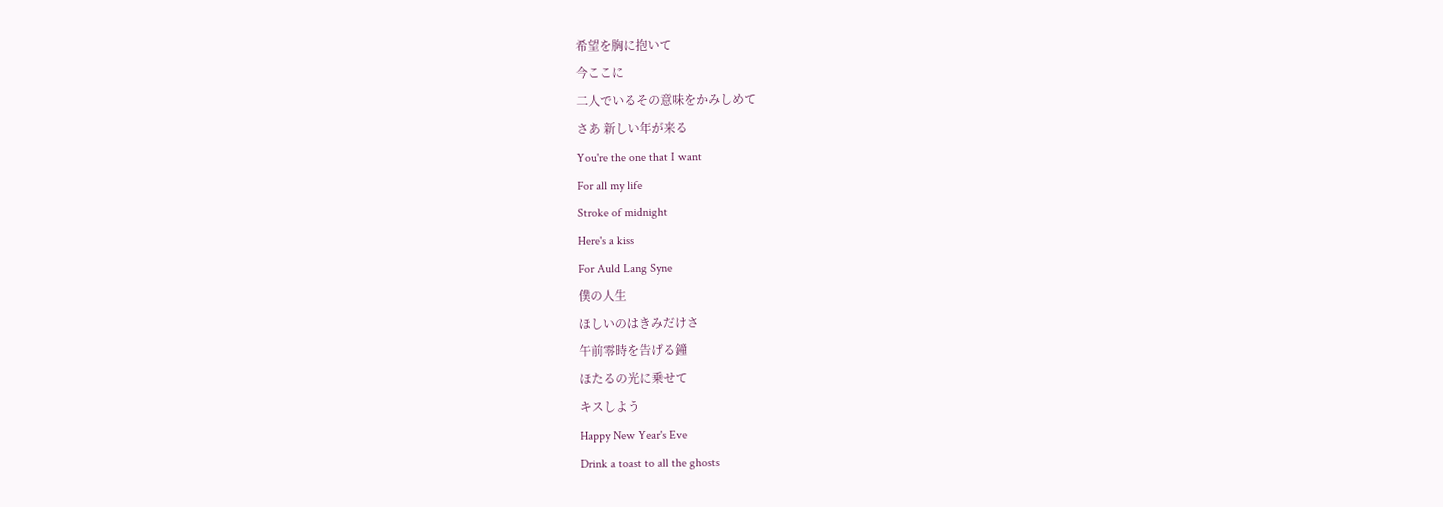希望を胸に抱いて
今ここに
二人でいるその意味をかみしめて
さあ 新しい年が来る
You're the one that I want
For all my life
Stroke of midnight
Here's a kiss
For Auld Lang Syne
僕の人生
ほしいのはきみだけさ
午前零時を告げる鐘
ほたるの光に乗せて
キスしよう
Happy New Year's Eve
Drink a toast to all the ghosts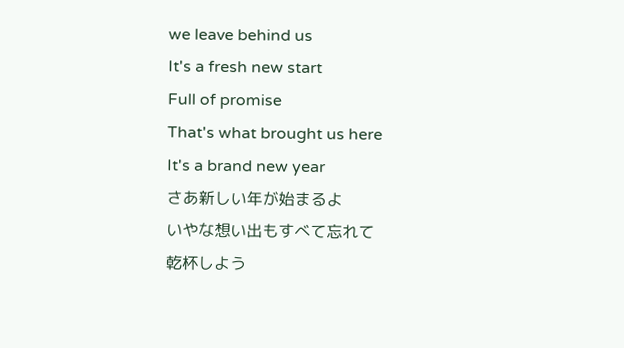we leave behind us
It's a fresh new start
Full of promise
That's what brought us here
It's a brand new year
さあ新しい年が始まるよ
いやな想い出もすべて忘れて
乾杯しよう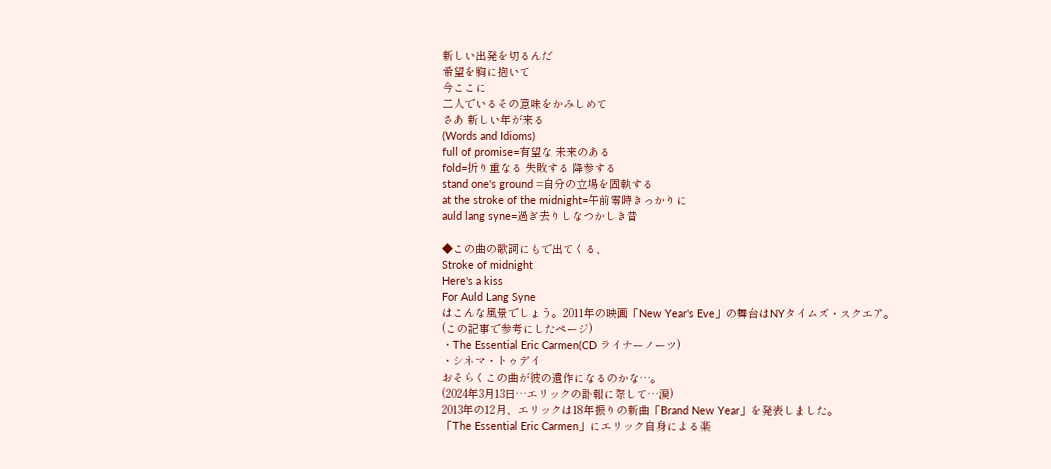新しい出発を切るんだ
希望を胸に抱いて
今ここに
二人でいるその意味をかみしめて
さあ 新しい年が来る
(Words and Idioms)
full of promise=有望な 未来のある
fold=折り重なる 失敗する 降参する
stand one's ground =自分の立場を固執する
at the stroke of the midnight=午前零時きっかりに
auld lang syne=過ぎ去りしなつかしき昔

◆この曲の歌詞にもで出てくる、
Stroke of midnight
Here's a kiss
For Auld Lang Syne
はこんな風景でしょう。2011年の映画「New Year's Eve」の舞台はNYタイムズ・スクエア。
(この記事で参考にしたページ)
・The Essential Eric Carmen(CD ライナーノーツ)
・シネマ・トゥデイ
おそらくこの曲が彼の遺作になるのかな…。
(2024年3月13日…エリックの訃報に際して…涙)
2013年の12月、エリックは18年振りの新曲「Brand New Year」を発表しました。
「The Essential Eric Carmen」にエリック自身による楽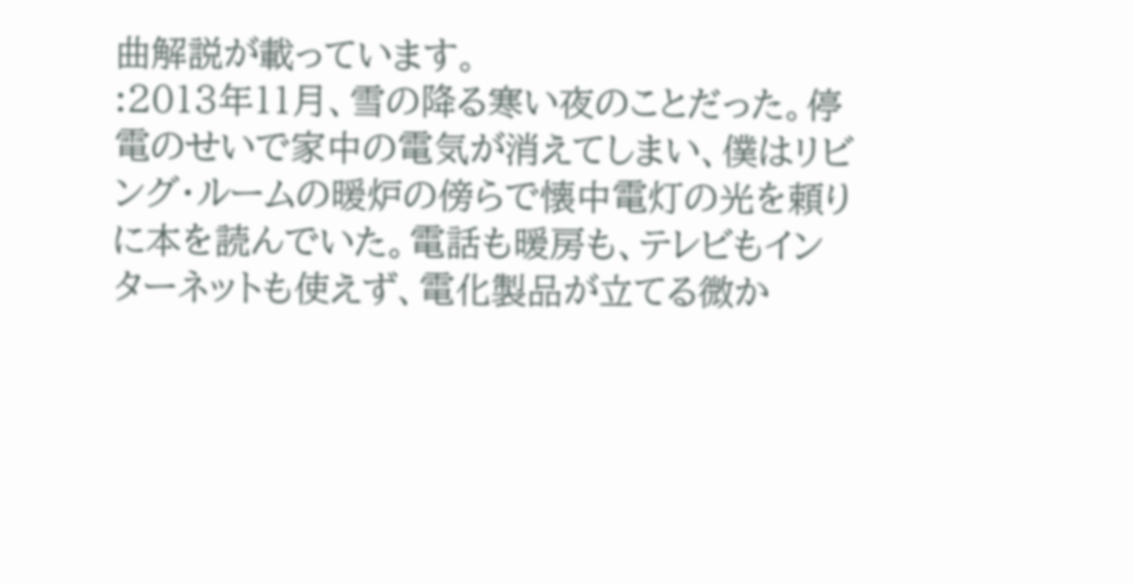曲解説が載っています。
:2013年11月、雪の降る寒い夜のことだった。停電のせいで家中の電気が消えてしまい、僕はリビング・ルームの暖炉の傍らで懐中電灯の光を頼りに本を読んでいた。電話も暖房も、テレビもインターネットも使えず、電化製品が立てる微か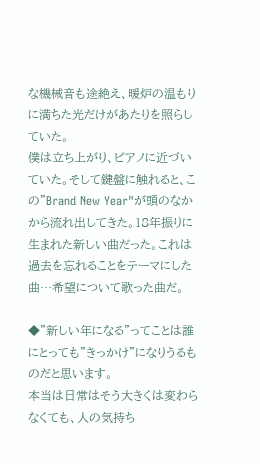な機械音も途絶え、暖炉の温もりに満ちた光だけがあたりを照らしていた。
僕は立ち上がり、ピアノに近づいていた。そして鍵盤に触れると、この"Brand New Year"が頭のなかから流れ出してきた。18年振りに生まれた新しい曲だった。これは過去を忘れることをテーマにした曲…希望について歌った曲だ。

◆"新しい年になる"ってことは誰にとっても"きっかけ"になりうるものだと思います。
本当は日常はそう大きくは変わらなくても、人の気持ち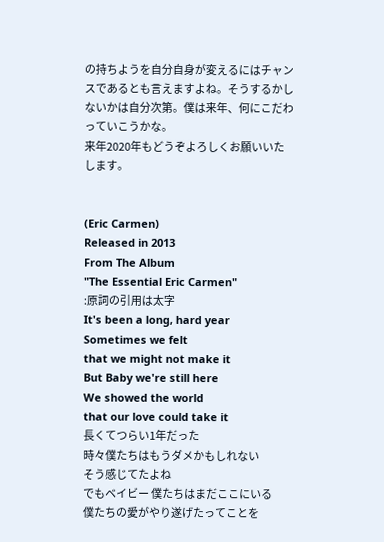の持ちようを自分自身が変えるにはチャンスであるとも言えますよね。そうするかしないかは自分次第。僕は来年、何にこだわっていこうかな。
来年2020年もどうぞよろしくお願いいたします。


(Eric Carmen)
Released in 2013
From The Album
"The Essential Eric Carmen"
:原詞の引用は太字
It's been a long, hard year
Sometimes we felt
that we might not make it
But Baby we're still here
We showed the world
that our love could take it
長くてつらい1年だった
時々僕たちはもうダメかもしれない
そう感じてたよね
でもベイビー 僕たちはまだここにいる
僕たちの愛がやり遂げたってことを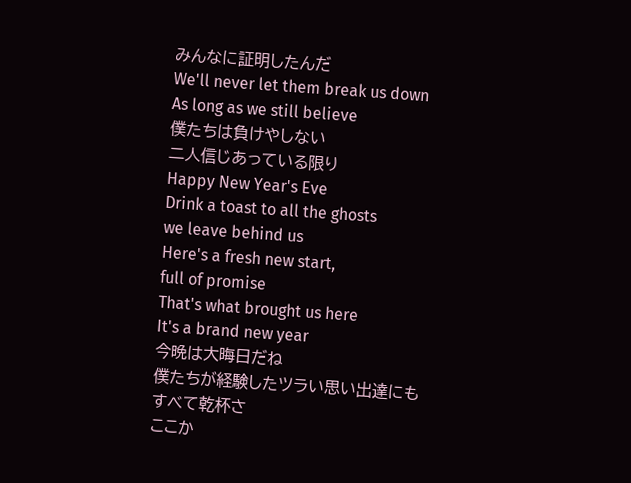みんなに証明したんだ
We'll never let them break us down
As long as we still believe
僕たちは負けやしない
二人信じあっている限り
Happy New Year's Eve
Drink a toast to all the ghosts
we leave behind us
Here's a fresh new start,
full of promise
That's what brought us here
It's a brand new year
今晩は大晦日だね
僕たちが経験したツラい思い出達にも
すべて乾杯さ
ここか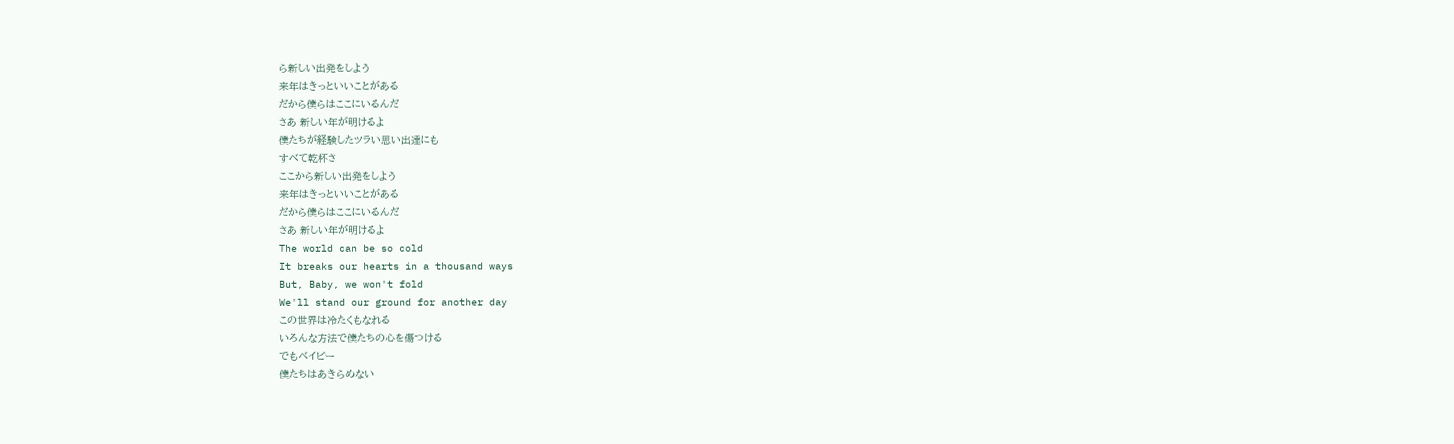ら新しい出発をしよう
来年はきっといいことがある
だから僕らはここにいるんだ
さあ 新しい年が明けるよ
僕たちが経験したツラい思い出達にも
すべて乾杯さ
ここから新しい出発をしよう
来年はきっといいことがある
だから僕らはここにいるんだ
さあ 新しい年が明けるよ
The world can be so cold
It breaks our hearts in a thousand ways
But, Baby, we won't fold
We'll stand our ground for another day
この世界は冷たくもなれる
いろんな方法で僕たちの心を傷つける
でもベイビー
僕たちはあきらめない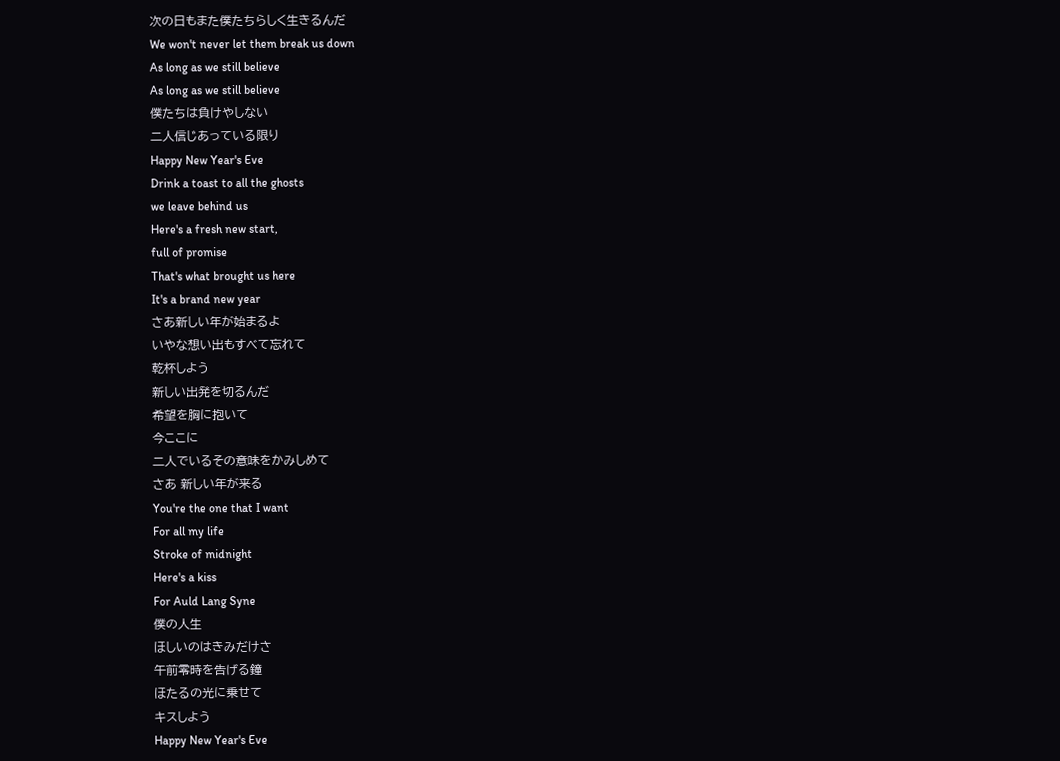次の日もまた僕たちらしく生きるんだ
We won't never let them break us down
As long as we still believe
As long as we still believe
僕たちは負けやしない
二人信じあっている限り
Happy New Year's Eve
Drink a toast to all the ghosts
we leave behind us
Here's a fresh new start,
full of promise
That's what brought us here
It's a brand new year
さあ新しい年が始まるよ
いやな想い出もすべて忘れて
乾杯しよう
新しい出発を切るんだ
希望を胸に抱いて
今ここに
二人でいるその意味をかみしめて
さあ 新しい年が来る
You're the one that I want
For all my life
Stroke of midnight
Here's a kiss
For Auld Lang Syne
僕の人生
ほしいのはきみだけさ
午前零時を告げる鐘
ほたるの光に乗せて
キスしよう
Happy New Year's Eve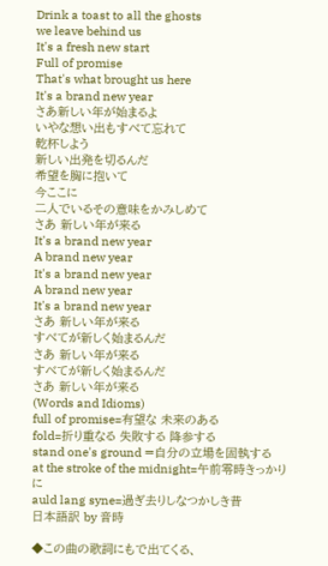Drink a toast to all the ghosts
we leave behind us
It's a fresh new start
Full of promise
That's what brought us here
It's a brand new year
さあ新しい年が始まるよ
いやな想い出もすべて忘れて
乾杯しよう
新しい出発を切るんだ
希望を胸に抱いて
今ここに
二人でいるその意味をかみしめて
さあ 新しい年が来る
It's a brand new year
A brand new year
It's a brand new year
A brand new year
It's a brand new year
さあ 新しい年が来る
すべてが新しく始まるんだ
さあ 新しい年が来る
すべてが新しく始まるんだ
さあ 新しい年が来る
(Words and Idioms)
full of promise=有望な 未来のある
fold=折り重なる 失敗する 降参する
stand one's ground =自分の立場を固執する
at the stroke of the midnight=午前零時きっかりに
auld lang syne=過ぎ去りしなつかしき昔
日本語訳 by 音時

◆この曲の歌詞にもで出てくる、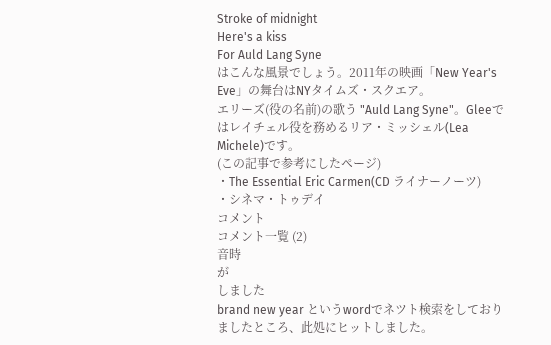Stroke of midnight
Here's a kiss
For Auld Lang Syne
はこんな風景でしょう。2011年の映画「New Year's Eve」の舞台はNYタイムズ・スクエア。
エリーズ(役の名前)の歌う "Auld Lang Syne"。Gleeではレイチェル役を務めるリア・ミッシェル(Lea Michele)です。
(この記事で参考にしたページ)
・The Essential Eric Carmen(CD ライナーノーツ)
・シネマ・トゥデイ
コメント
コメント一覧 (2)
音時
が
しました
brand new year というwordでネツト検索をしておりましたところ、此処にヒットしました。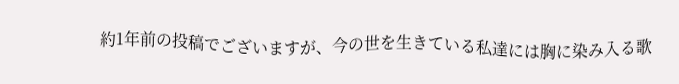約1年前の投稿でございますが、今の世を生きている私達には胸に染み入る歌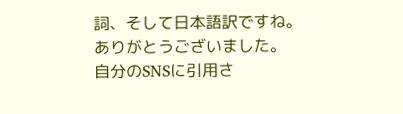詞、そして日本語訳ですね。
ありがとうございました。
自分のSNSに引用さ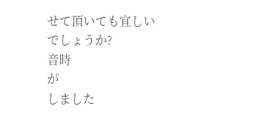せて頂いても宜しいでしょうか?
音時
が
しました